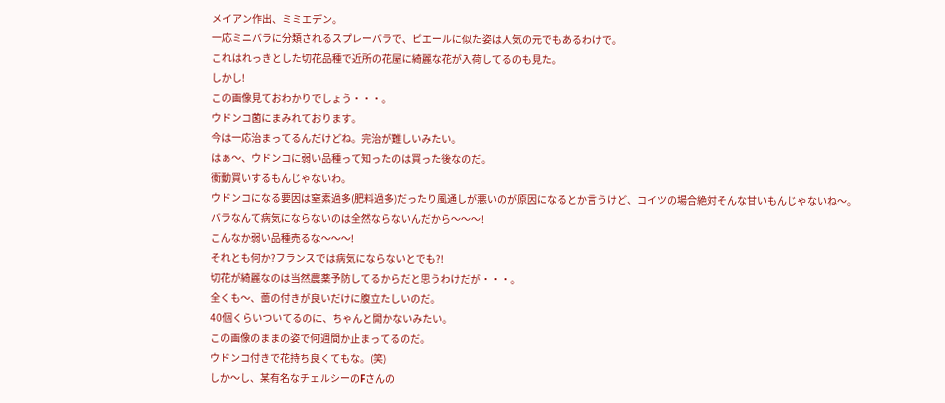メイアン作出、ミミエデン。
一応ミニバラに分類されるスプレーバラで、ピエールに似た姿は人気の元でもあるわけで。
これはれっきとした切花品種で近所の花屋に綺麗な花が入荷してるのも見た。
しかし!
この画像見ておわかりでしょう・・・。
ウドンコ菌にまみれております。
今は一応治まってるんだけどね。完治が難しいみたい。
はぁ〜、ウドンコに弱い品種って知ったのは買った後なのだ。
衝動買いするもんじゃないわ。
ウドンコになる要因は窒素過多(肥料過多)だったり風通しが悪いのが原因になるとか言うけど、コイツの場合絶対そんな甘いもんじゃないね〜。
バラなんて病気にならないのは全然ならないんだから〜〜〜!
こんなか弱い品種売るな〜〜〜!
それとも何か?フランスでは病気にならないとでも?!
切花が綺麗なのは当然農薬予防してるからだと思うわけだが・・・。
全くも〜、蕾の付きが良いだけに腹立たしいのだ。
40個くらいついてるのに、ちゃんと開かないみたい。
この画像のままの姿で何週間か止まってるのだ。
ウドンコ付きで花持ち良くてもな。(笑)
しか〜し、某有名なチェルシーのFさんの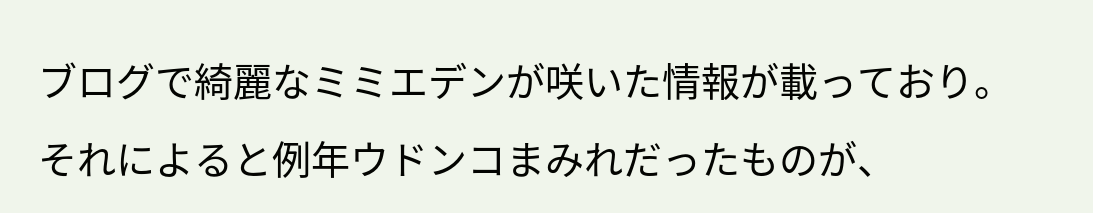ブログで綺麗なミミエデンが咲いた情報が載っており。
それによると例年ウドンコまみれだったものが、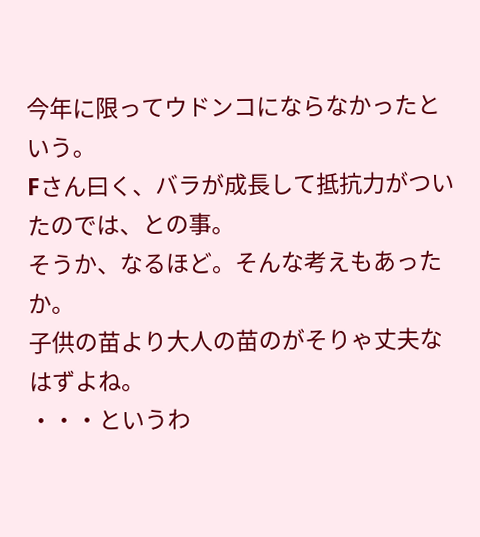今年に限ってウドンコにならなかったという。
Fさん曰く、バラが成長して抵抗力がついたのでは、との事。
そうか、なるほど。そんな考えもあったか。
子供の苗より大人の苗のがそりゃ丈夫なはずよね。
・・・というわ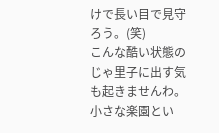けで長い目で見守ろう。(笑)
こんな酷い状態のじゃ里子に出す気も起きませんわ。
小さな楽園とい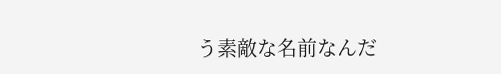う素敵な名前なんだ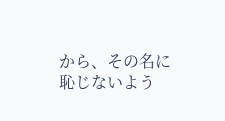から、その名に恥じないよう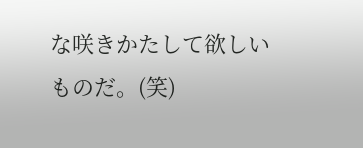な咲きかたして欲しいものだ。(笑)